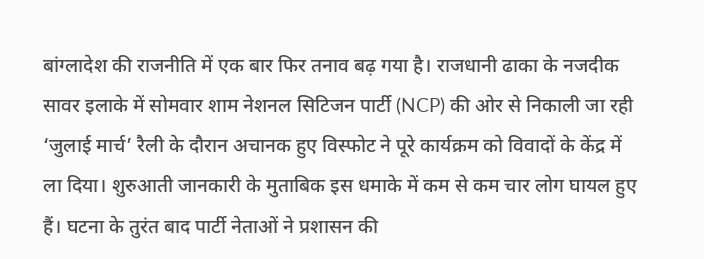बांग्लादेश की राजनीति में एक बार फिर तनाव बढ़ गया है। राजधानी ढाका के नजदीक सावर इलाके में सोमवार शाम नेशनल सिटिजन पार्टी (NCP) की ओर से निकाली जा रही ‘जुलाई मार्च’ रैली के दौरान अचानक हुए विस्फोट ने पूरे कार्यक्रम को विवादों के केंद्र में ला दिया। शुरुआती जानकारी के मुताबिक इस धमाके में कम से कम चार लोग घायल हुए हैं। घटना के तुरंत बाद पार्टी नेताओं ने प्रशासन की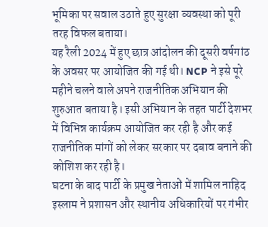भूमिका पर सवाल उठाते हुए सुरक्षा व्यवस्था को पूरी तरह विफल बताया।
यह रैली 2024 में हुए छात्र आंदोलन की दूसरी वर्षगांठ के अवसर पर आयोजित की गई थी। NCP ने इसे पूरे महीने चलने वाले अपने राजनीतिक अभियान की शुरुआत बताया है। इसी अभियान के तहत पार्टी देशभर में विभिन्न कार्यक्रम आयोजित कर रही है और कई राजनीतिक मांगों को लेकर सरकार पर दबाव बनाने की कोशिश कर रही है।
घटना के बाद पार्टी के प्रमुख नेताओं में शामिल नाहिद इस्लाम ने प्रशासन और स्थानीय अधिकारियों पर गंभीर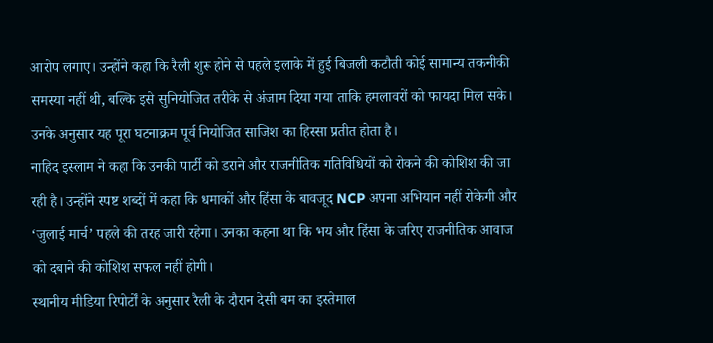आरोप लगाए। उन्होंने कहा कि रैली शुरू होने से पहले इलाके में हुई बिजली कटौती कोई सामान्य तकनीकी समस्या नहीं थी, बल्कि इसे सुनियोजित तरीके से अंजाम दिया गया ताकि हमलावरों को फायदा मिल सके। उनके अनुसार यह पूरा घटनाक्रम पूर्व नियोजित साजिश का हिस्सा प्रतीत होता है।
नाहिद इस्लाम ने कहा कि उनकी पार्टी को डराने और राजनीतिक गतिविधियों को रोकने की कोशिश की जा रही है। उन्होंने स्पष्ट शब्दों में कहा कि धमाकों और हिंसा के बावजूद NCP अपना अभियान नहीं रोकेगी और ‘जुलाई मार्च’ पहले की तरह जारी रहेगा। उनका कहना था कि भय और हिंसा के जरिए राजनीतिक आवाज को दबाने की कोशिश सफल नहीं होगी।
स्थानीय मीडिया रिपोर्टों के अनुसार रैली के दौरान देसी बम का इस्तेमाल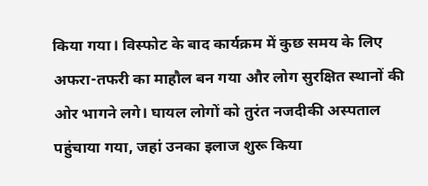किया गया। विस्फोट के बाद कार्यक्रम में कुछ समय के लिए अफरा-तफरी का माहौल बन गया और लोग सुरक्षित स्थानों की ओर भागने लगे। घायल लोगों को तुरंत नजदीकी अस्पताल पहुंचाया गया, जहां उनका इलाज शुरू किया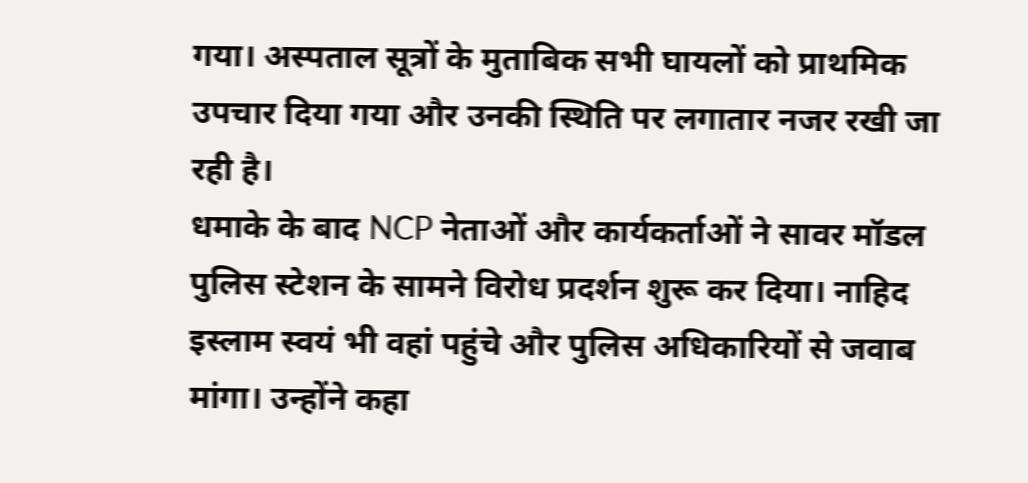गया। अस्पताल सूत्रों के मुताबिक सभी घायलों को प्राथमिक उपचार दिया गया और उनकी स्थिति पर लगातार नजर रखी जा रही है।
धमाके के बाद NCP नेताओं और कार्यकर्ताओं ने सावर मॉडल पुलिस स्टेशन के सामने विरोध प्रदर्शन शुरू कर दिया। नाहिद इस्लाम स्वयं भी वहां पहुंचे और पुलिस अधिकारियों से जवाब मांगा। उन्होंने कहा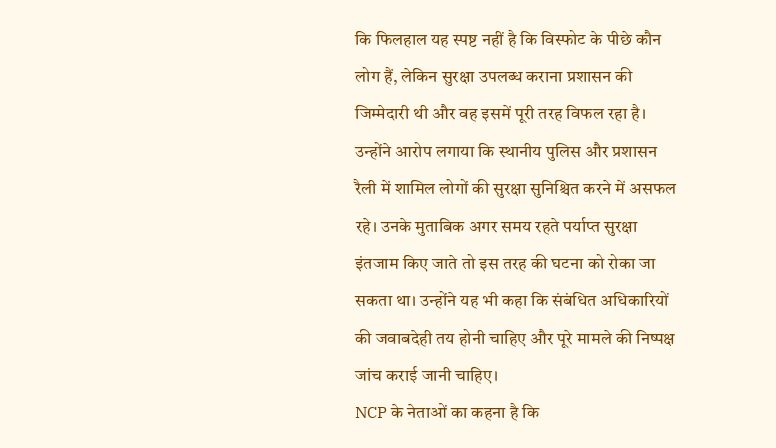कि फिलहाल यह स्पष्ट नहीं है कि विस्फोट के पीछे कौन लोग हैं, लेकिन सुरक्षा उपलब्ध कराना प्रशासन की जिम्मेदारी थी और वह इसमें पूरी तरह विफल रहा है।
उन्होंने आरोप लगाया कि स्थानीय पुलिस और प्रशासन रैली में शामिल लोगों की सुरक्षा सुनिश्चित करने में असफल रहे। उनके मुताबिक अगर समय रहते पर्याप्त सुरक्षा इंतजाम किए जाते तो इस तरह की घटना को रोका जा सकता था। उन्होंने यह भी कहा कि संबंधित अधिकारियों की जवाबदेही तय होनी चाहिए और पूरे मामले की निष्पक्ष जांच कराई जानी चाहिए।
NCP के नेताओं का कहना है कि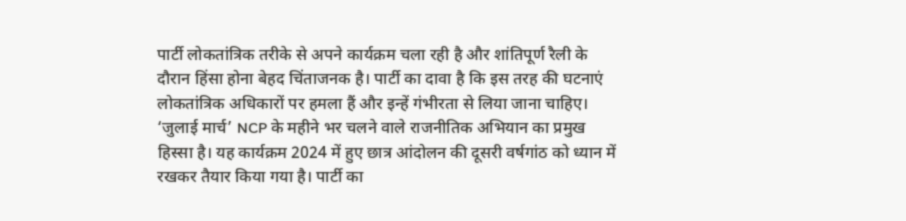पार्टी लोकतांत्रिक तरीके से अपने कार्यक्रम चला रही है और शांतिपूर्ण रैली के दौरान हिंसा होना बेहद चिंताजनक है। पार्टी का दावा है कि इस तरह की घटनाएं लोकतांत्रिक अधिकारों पर हमला हैं और इन्हें गंभीरता से लिया जाना चाहिए।
‘जुलाई मार्च’ NCP के महीने भर चलने वाले राजनीतिक अभियान का प्रमुख हिस्सा है। यह कार्यक्रम 2024 में हुए छात्र आंदोलन की दूसरी वर्षगांठ को ध्यान में रखकर तैयार किया गया है। पार्टी का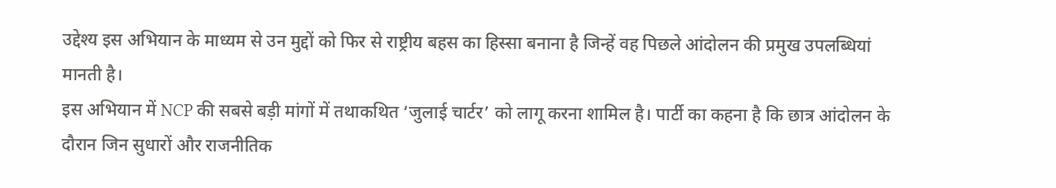उद्देश्य इस अभियान के माध्यम से उन मुद्दों को फिर से राष्ट्रीय बहस का हिस्सा बनाना है जिन्हें वह पिछले आंदोलन की प्रमुख उपलब्धियां मानती है।
इस अभियान में NCP की सबसे बड़ी मांगों में तथाकथित ‘जुलाई चार्टर’ को लागू करना शामिल है। पार्टी का कहना है कि छात्र आंदोलन के दौरान जिन सुधारों और राजनीतिक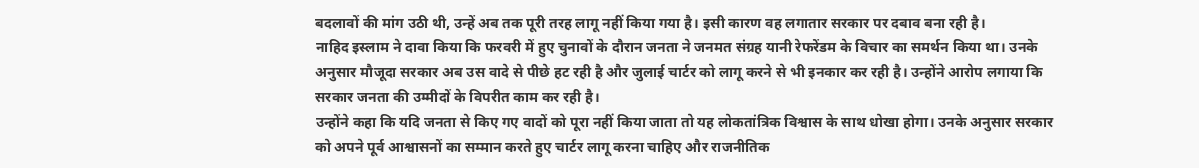बदलावों की मांग उठी थी, उन्हें अब तक पूरी तरह लागू नहीं किया गया है। इसी कारण वह लगातार सरकार पर दबाव बना रही है।
नाहिद इस्लाम ने दावा किया कि फरवरी में हुए चुनावों के दौरान जनता ने जनमत संग्रह यानी रेफरेंडम के विचार का समर्थन किया था। उनके अनुसार मौजूदा सरकार अब उस वादे से पीछे हट रही है और जुलाई चार्टर को लागू करने से भी इनकार कर रही है। उन्होंने आरोप लगाया कि सरकार जनता की उम्मीदों के विपरीत काम कर रही है।
उन्होंने कहा कि यदि जनता से किए गए वादों को पूरा नहीं किया जाता तो यह लोकतांत्रिक विश्वास के साथ धोखा होगा। उनके अनुसार सरकार को अपने पूर्व आश्वासनों का सम्मान करते हुए चार्टर लागू करना चाहिए और राजनीतिक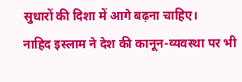सुधारों की दिशा में आगे बढ़ना चाहिए।
नाहिद इस्लाम ने देश की कानून-व्यवस्था पर भी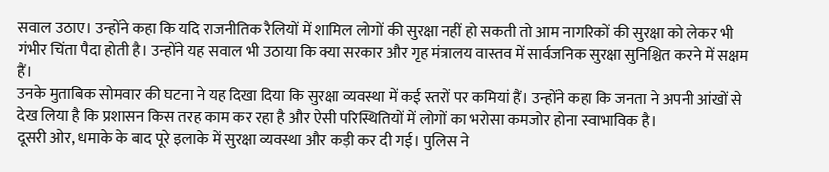सवाल उठाए। उन्होंने कहा कि यदि राजनीतिक रैलियों में शामिल लोगों की सुरक्षा नहीं हो सकती तो आम नागरिकों की सुरक्षा को लेकर भी गंभीर चिंता पैदा होती है। उन्होंने यह सवाल भी उठाया कि क्या सरकार और गृह मंत्रालय वास्तव में सार्वजनिक सुरक्षा सुनिश्चित करने में सक्षम हैं।
उनके मुताबिक सोमवार की घटना ने यह दिखा दिया कि सुरक्षा व्यवस्था में कई स्तरों पर कमियां हैं। उन्होंने कहा कि जनता ने अपनी आंखों से देख लिया है कि प्रशासन किस तरह काम कर रहा है और ऐसी परिस्थितियों में लोगों का भरोसा कमजोर होना स्वाभाविक है।
दूसरी ओर, धमाके के बाद पूरे इलाके में सुरक्षा व्यवस्था और कड़ी कर दी गई। पुलिस ने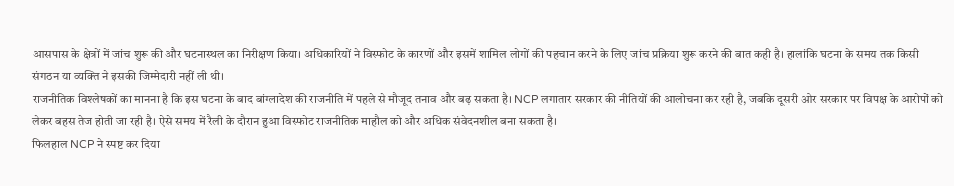आसपास के क्षेत्रों में जांच शुरू की और घटनास्थल का निरीक्षण किया। अधिकारियों ने विस्फोट के कारणों और इसमें शामिल लोगों की पहचान करने के लिए जांच प्रक्रिया शुरू करने की बात कही है। हालांकि घटना के समय तक किसी संगठन या व्यक्ति ने इसकी जिम्मेदारी नहीं ली थी।
राजनीतिक विश्लेषकों का मानना है कि इस घटना के बाद बांग्लादेश की राजनीति में पहले से मौजूद तनाव और बढ़ सकता है। NCP लगातार सरकार की नीतियों की आलोचना कर रही है, जबकि दूसरी ओर सरकार पर विपक्ष के आरोपों को लेकर बहस तेज होती जा रही है। ऐसे समय में रैली के दौरान हुआ विस्फोट राजनीतिक माहौल को और अधिक संवेदनशील बना सकता है।
फिलहाल NCP ने स्पष्ट कर दिया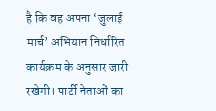है कि वह अपना ‘जुलाई मार्च’ अभियान निर्धारित कार्यक्रम के अनुसार जारी रखेगी। पार्टी नेताओं का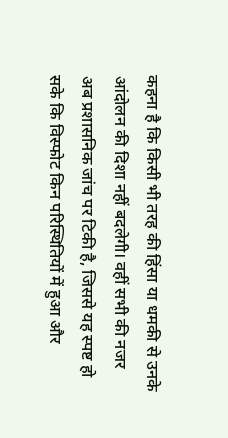कहना है कि किसी भी तरह की हिंसा या धमकी से उनके आंदोलन की दिशा नहीं बदलेगी। वहीं सभी की नजर अब प्रशासनिक जांच पर टिकी है, जिससे यह स्पष्ट हो सके कि विस्फोट किन परिस्थितियों में हुआ और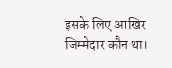इसके लिए आखिर जिम्मेदार कौन था।